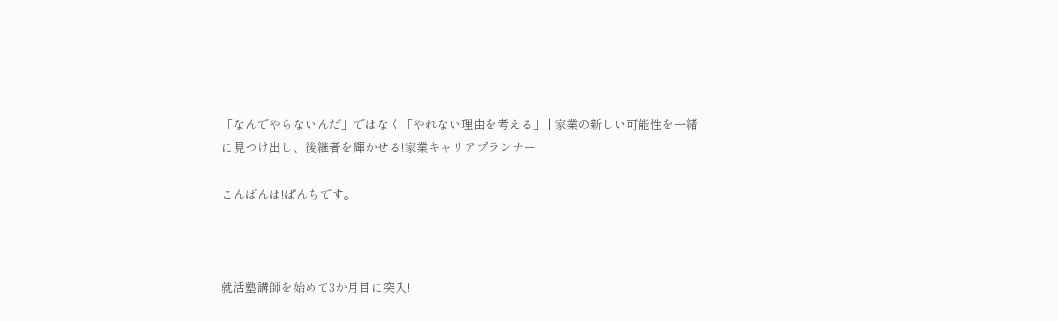「なんでやらないんだ」ではなく「やれない理由を考える」 | 家業の新しい可能性を一緒に見つけ出し、後継者を輝かせる!家業キャリアプランナー

こんばんは!ぱんちです。



就活塾講師を始めて3か月目に突入!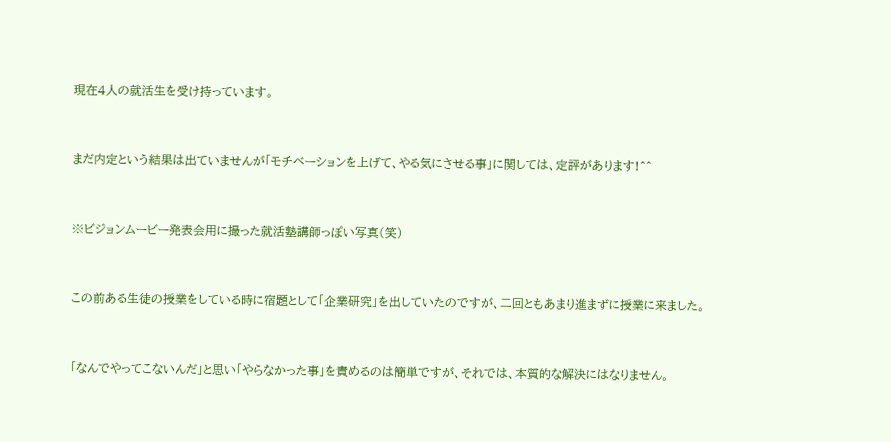現在4人の就活生を受け持っています。



まだ内定という結果は出ていませんが「モチベーションを上げて、やる気にさせる事」に関しては、定評があります!^^



※ビジョンムービー発表会用に撮った就活塾講師っぽい写真(笑)



この前ある生徒の授業をしている時に宿題として「企業研究」を出していたのですが、二回ともあまり進まずに授業に来ました。



「なんでやってこないんだ」と思い「やらなかった事」を責めるのは簡単ですが、それでは、本質的な解決にはなりません。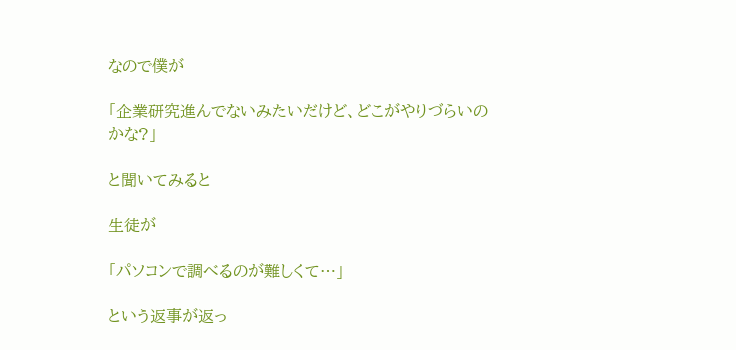なので僕が

「企業研究進んでないみたいだけど、どこがやりづらいのかな?」

と聞いてみると

生徒が

「パソコンで調べるのが難しくて…」

という返事が返っ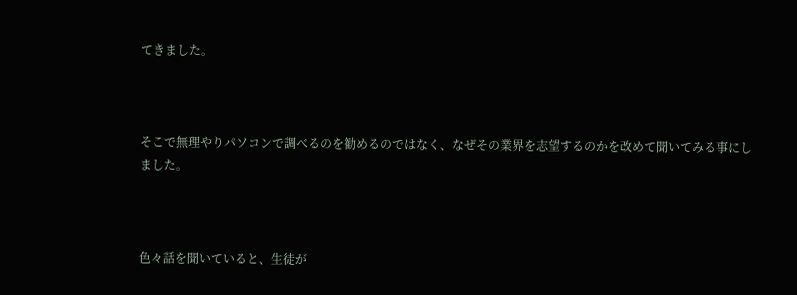てきました。



そこで無理やりパソコンで調べるのを勧めるのではなく、なぜその業界を志望するのかを改めて聞いてみる事にしました。



色々話を聞いていると、生徒が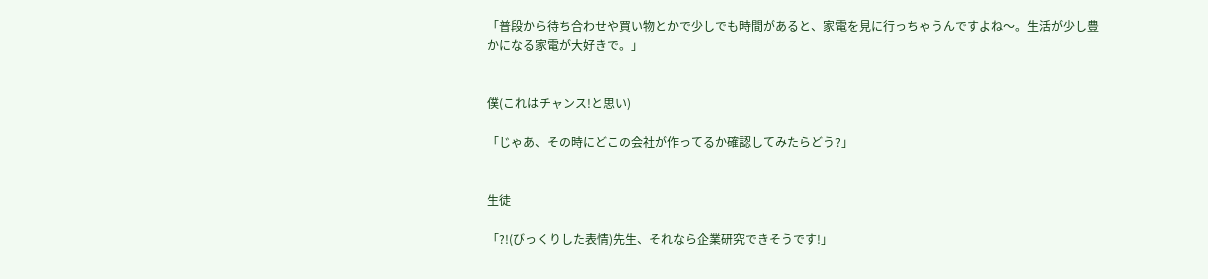「普段から待ち合わせや買い物とかで少しでも時間があると、家電を見に行っちゃうんですよね〜。生活が少し豊かになる家電が大好きで。」


僕(これはチャンス!と思い)

「じゃあ、その時にどこの会社が作ってるか確認してみたらどう?」


生徒

「?!(びっくりした表情)先生、それなら企業研究できそうです!」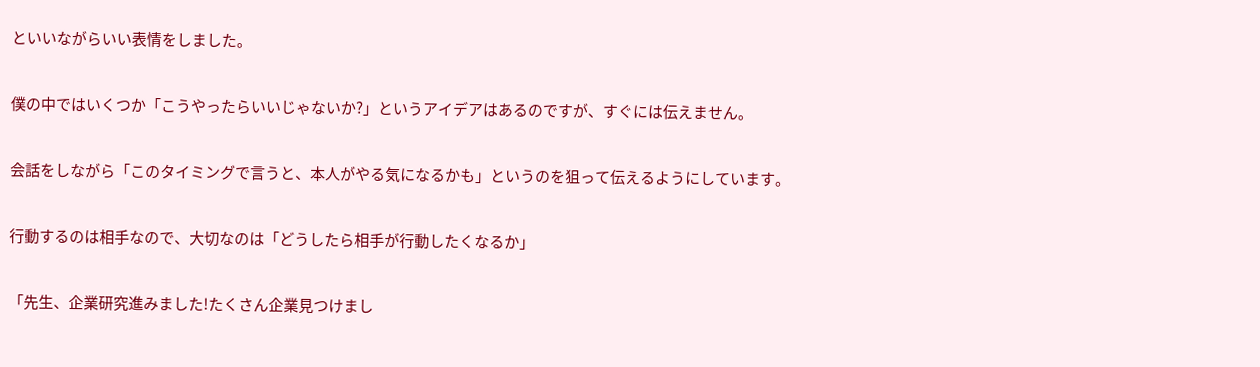といいながらいい表情をしました。


僕の中ではいくつか「こうやったらいいじゃないか?」というアイデアはあるのですが、すぐには伝えません。


会話をしながら「このタイミングで言うと、本人がやる気になるかも」というのを狙って伝えるようにしています。


行動するのは相手なので、大切なのは「どうしたら相手が行動したくなるか」


「先生、企業研究進みました!たくさん企業見つけまし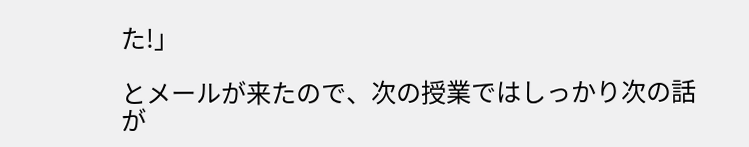た!」

とメールが来たので、次の授業ではしっかり次の話が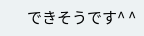できそうです^ ^